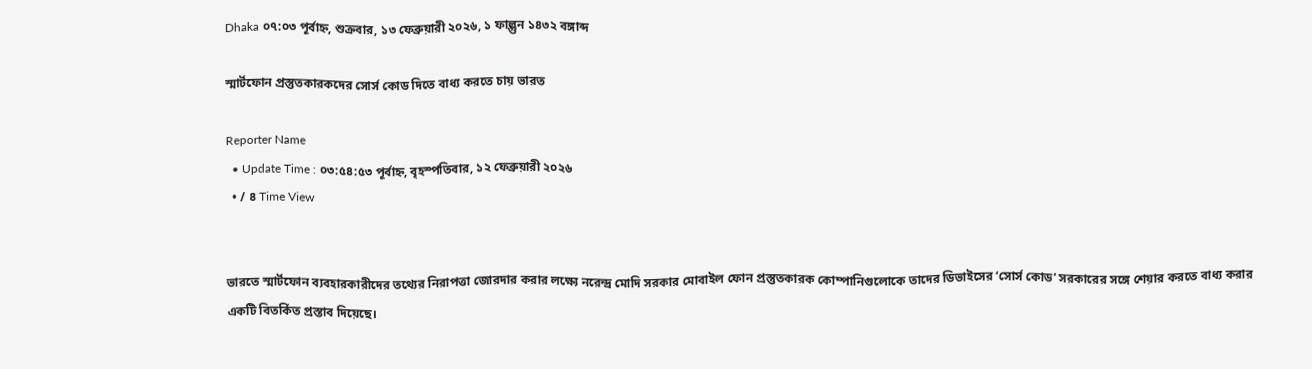Dhaka ০৭:০৩ পূর্বাহ্ন, শুক্রবার, ১৩ ফেব্রুয়ারী ২০২৬, ১ ফাল্গুন ১৪৩২ বঙ্গাব্দ

স্মার্টফোন প্রস্তুতকারকদের সোর্স কোড দিতে বাধ্য করতে চায় ভারত

Reporter Name
  • Update Time : ০৩:৫৪:৫৩ পূর্বাহ্ন, বৃহস্পতিবার, ১২ ফেব্রুয়ারী ২০২৬
  • / ৪ Time View


ভারতে স্মার্টফোন ব্যবহারকারীদের তথ্যের নিরাপত্তা জোরদার করার লক্ষ্যে নরেন্দ্র মোদি সরকার মোবাইল ফোন প্রস্তুতকারক কোম্পানিগুলোকে তাদের ডিভাইসের ‘সোর্স কোড’ সরকারের সঙ্গে শেয়ার করতে বাধ্য করার একটি বিতর্কিত প্রস্তাব দিয়েছে।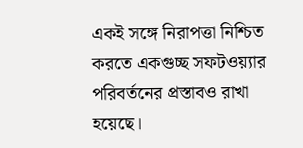একই সঙ্গে নিরাপত্তা নিশ্চিত করতে একগুচ্ছ সফটওয়্যার পরিবর্তনের প্রস্তাবও রাখা হয়েছে।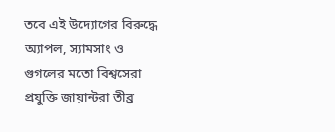তবে এই উদ্যোগের বিরুদ্ধে অ্যাপল, স্যামসাং ও গুগলের মতো বিশ্বসেরা প্রযুক্তি জায়ান্টরা তীব্র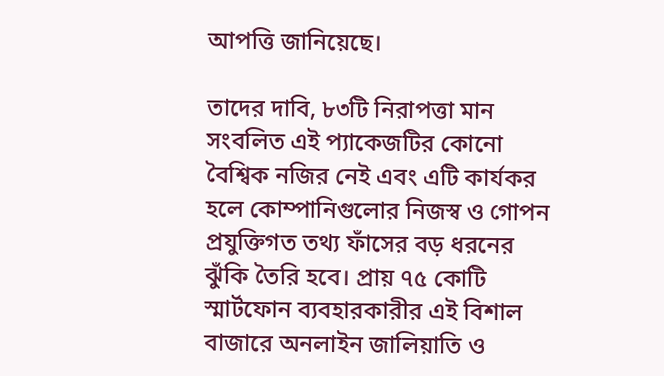আপত্তি জানিয়েছে।

তাদের দাবি, ৮৩টি নিরাপত্তা মান সংবলিত এই প্যাকেজটির কোনো বৈশ্বিক নজির নেই এবং এটি কার্যকর হলে কোম্পানিগুলোর নিজস্ব ও গোপন প্রযুক্তিগত তথ্য ফাঁসের বড় ধরনের ঝুঁকি তৈরি হবে। প্রায় ৭৫ কোটি স্মার্টফোন ব্যবহারকারীর এই বিশাল বাজারে অনলাইন জালিয়াতি ও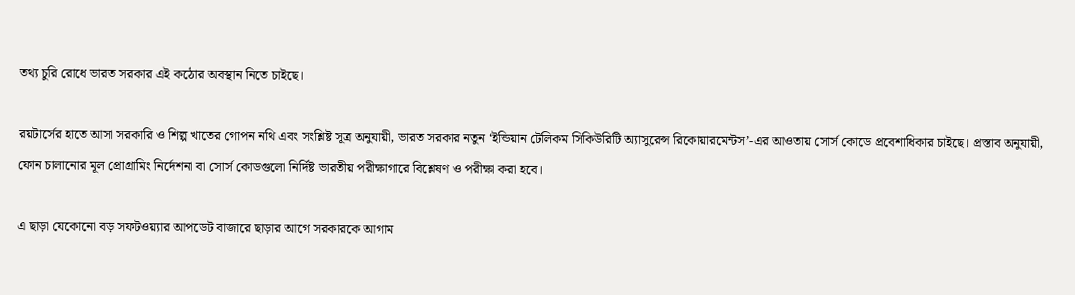তথ্য চুরি রোধে ভারত সরকার এই কঠোর অবস্থান নিতে চাইছে।

রয়টার্সের হাতে আসা সরকারি ও শিল্প খাতের গোপন নথি এবং সংশ্লিষ্ট সূত্র অনুযায়ী, ভারত সরকার নতুন ‘ইন্ডিয়ান টেলিকম সিকিউরিটি অ্যাসুরেন্স রিকোয়ারমেন্টস’-এর আওতায় সোর্স কোডে প্রবেশাধিকার চাইছে। প্রস্তাব অনুযায়ী, ফোন চালানোর মূল প্রোগ্রামিং নির্দেশনা বা সোর্স কোডগুলো নির্দিষ্ট ভারতীয় পরীক্ষাগারে বিশ্লেষণ ও পরীক্ষা করা হবে।

এ ছাড়া যেকোনো বড় সফটওয়্যার আপডেট বাজারে ছাড়ার আগে সরকারকে আগাম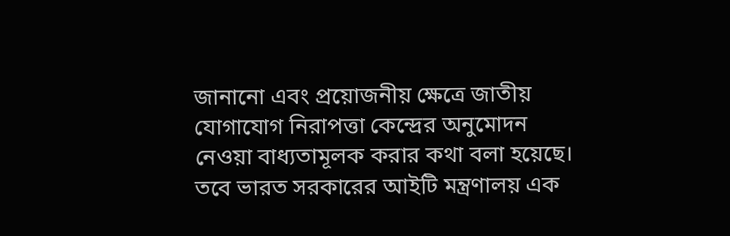জানানো এবং প্রয়োজনীয় ক্ষেত্রে জাতীয় যোগাযোগ নিরাপত্তা কেন্দ্রের অনুমোদন নেওয়া বাধ্যতামূলক করার কথা বলা হয়েছে। তবে ভারত সরকারের আইটি মন্ত্রণালয় এক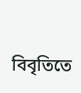বিবৃতিতে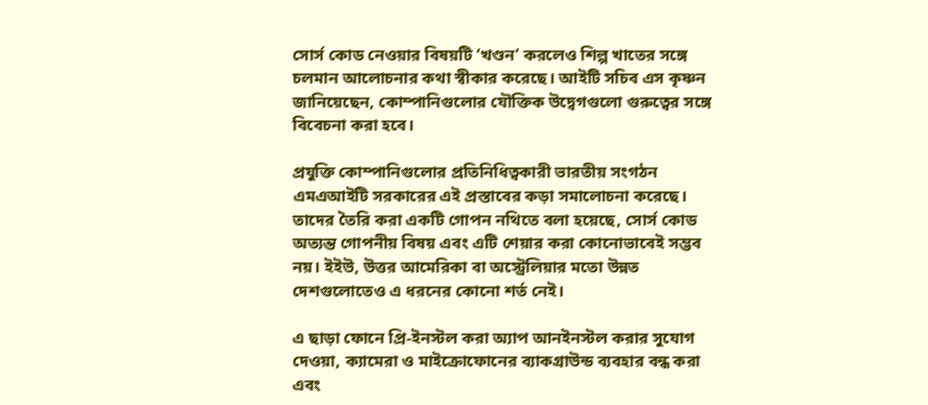সোর্স কোড নেওয়ার বিষয়টি ‘খণ্ডন’ করলেও শিল্প খাতের সঙ্গে চলমান আলোচনার কথা স্বীকার করেছে। আইটি সচিব এস কৃষ্ণন জানিয়েছেন, কোম্পানিগুলোর যৌক্তিক উদ্বেগগুলো গুরুত্বের সঙ্গে বিবেচনা করা হবে।

প্রযুক্তি কোম্পানিগুলোর প্রতিনিধিত্বকারী ভারতীয় সংগঠন এমএআইটি সরকারের এই প্রস্তাবের কড়া সমালোচনা করেছে। তাদের তৈরি করা একটি গোপন নথিতে বলা হয়েছে, সোর্স কোড অত্যন্ত গোপনীয় বিষয় এবং এটি শেয়ার করা কোনোভাবেই সম্ভব নয়। ইইউ, উত্তর আমেরিকা বা অস্ট্রেলিয়ার মতো উন্নত দেশগুলোতেও এ ধরনের কোনো শর্ত নেই।

এ ছাড়া ফোনে প্রি-ইনস্টল করা অ্যাপ আনইনস্টল করার সুযোগ দেওয়া, ক্যামেরা ও মাইক্রোফোনের ব্যাকগ্রাউন্ড ব্যবহার বন্ধ করা এবং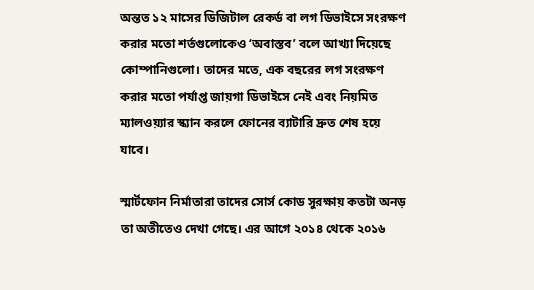অন্তত ১২ মাসের ডিজিটাল রেকর্ড বা লগ ডিভাইসে সংরক্ষণ করার মতো শর্তগুলোকেও ‘অবাস্তব’ বলে আখ্যা দিয়েছে কোম্পানিগুলো। তাদের মতে, এক বছরের লগ সংরক্ষণ করার মতো পর্যাপ্ত জায়গা ডিভাইসে নেই এবং নিয়মিত ম্যালওয়্যার স্ক্যান করলে ফোনের ব্যাটারি দ্রুত শেষ হয়ে যাবে।

স্মার্টফোন নির্মাতারা তাদের সোর্স কোড সুরক্ষায় কতটা অনড় তা অতীতেও দেখা গেছে। এর আগে ২০১৪ থেকে ২০১৬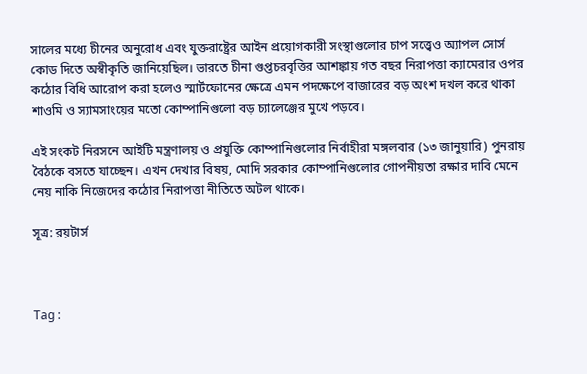সালের মধ্যে চীনের অনুরোধ এবং যুক্তরাষ্ট্রের আইন প্রয়োগকারী সংস্থাগুলোর চাপ সত্ত্বেও অ্যাপল সোর্স কোড দিতে অস্বীকৃতি জানিয়েছিল। ভারতে চীনা গুপ্তচরবৃত্তির আশঙ্কায় গত বছর নিরাপত্তা ক্যামেরার ওপর কঠোর বিধি আরোপ করা হলেও স্মার্টফোনের ক্ষেত্রে এমন পদক্ষেপে বাজারের বড় অংশ দখল করে থাকা শাওমি ও স্যামসাংয়ের মতো কোম্পানিগুলো বড় চ্যালেঞ্জের মুখে পড়বে।

এই সংকট নিরসনে আইটি মন্ত্রণালয় ও প্রযুক্তি কোম্পানিগুলোর নির্বাহীরা মঙ্গলবার (১৩ জানুয়ারি) পুনরায় বৈঠকে বসতে যাচ্ছেন। এখন দেখার বিষয়, মোদি সরকার কোম্পানিগুলোর গোপনীয়তা রক্ষার দাবি মেনে নেয় নাকি নিজেদের কঠোর নিরাপত্তা নীতিতে অটল থাকে।

সূত্র: রয়টার্স



Tag :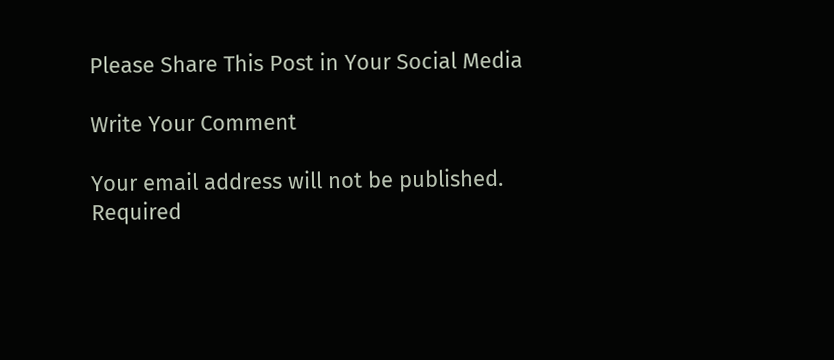Please Share This Post in Your Social Media

Write Your Comment

Your email address will not be published. Required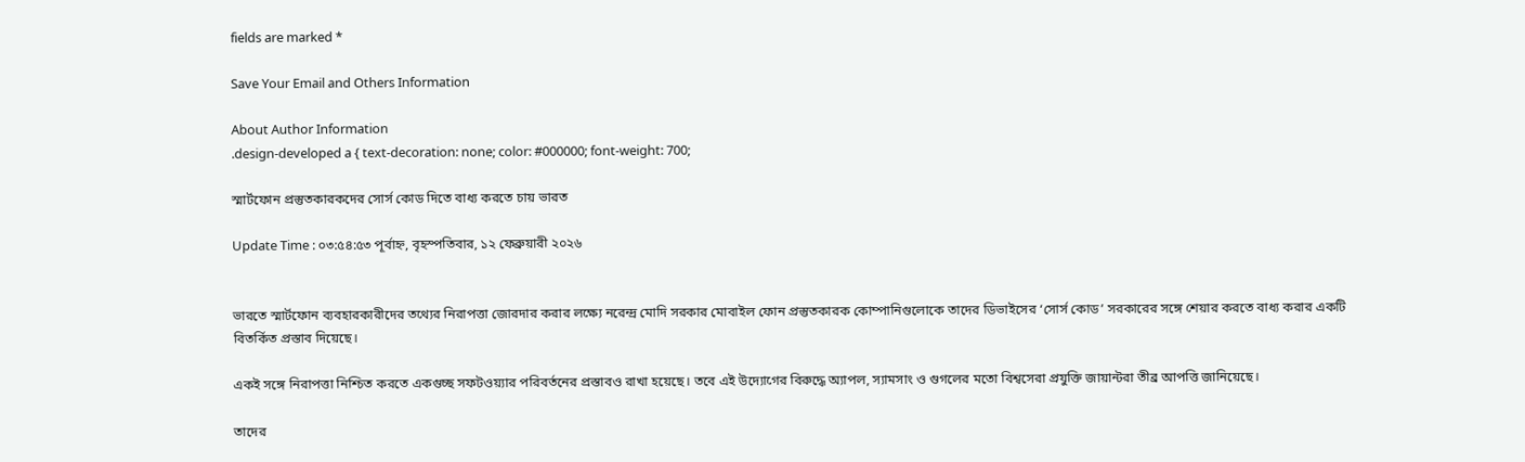fields are marked *

Save Your Email and Others Information

About Author Information
.design-developed a { text-decoration: none; color: #000000; font-weight: 700;

স্মার্টফোন প্রস্তুতকারকদের সোর্স কোড দিতে বাধ্য করতে চায় ভারত

Update Time : ০৩:৫৪:৫৩ পূর্বাহ্ন, বৃহস্পতিবার, ১২ ফেব্রুয়ারী ২০২৬


ভারতে স্মার্টফোন ব্যবহারকারীদের তথ্যের নিরাপত্তা জোরদার করার লক্ষ্যে নরেন্দ্র মোদি সরকার মোবাইল ফোন প্রস্তুতকারক কোম্পানিগুলোকে তাদের ডিভাইসের ‘সোর্স কোড’ সরকারের সঙ্গে শেয়ার করতে বাধ্য করার একটি বিতর্কিত প্রস্তাব দিয়েছে।

একই সঙ্গে নিরাপত্তা নিশ্চিত করতে একগুচ্ছ সফটওয়্যার পরিবর্তনের প্রস্তাবও রাখা হয়েছে। তবে এই উদ্যোগের বিরুদ্ধে অ্যাপল, স্যামসাং ও গুগলের মতো বিশ্বসেরা প্রযুক্তি জায়ান্টরা তীব্র আপত্তি জানিয়েছে।

তাদের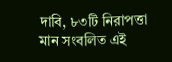দাবি, ৮৩টি নিরাপত্তা মান সংবলিত এই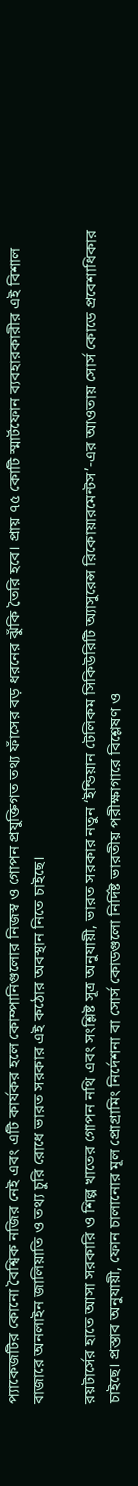প্যাকেজটির কোনো বৈশ্বিক নজির নেই এবং এটি কার্যকর হলে কোম্পানিগুলোর নিজস্ব ও গোপন প্রযুক্তিগত তথ্য ফাঁসের বড় ধরনের ঝুঁকি তৈরি হবে। প্রায় ৭৫ কোটি স্মার্টফোন ব্যবহারকারীর এই বিশাল বাজারে অনলাইন জালিয়াতি ও তথ্য চুরি রোধে ভারত সরকার এই কঠোর অবস্থান নিতে চাইছে।

রয়টার্সের হাতে আসা সরকারি ও শিল্প খাতের গোপন নথি এবং সংশ্লিষ্ট সূত্র অনুযায়ী, ভারত সরকার নতুন ‘ইন্ডিয়ান টেলিকম সিকিউরিটি অ্যাসুরেন্স রিকোয়ারমেন্টস’-এর আওতায় সোর্স কোডে প্রবেশাধিকার চাইছে। প্রস্তাব অনুযায়ী, ফোন চালানোর মূল প্রোগ্রামিং নির্দেশনা বা সোর্স কোডগুলো নির্দিষ্ট ভারতীয় পরীক্ষাগারে বিশ্লেষণ ও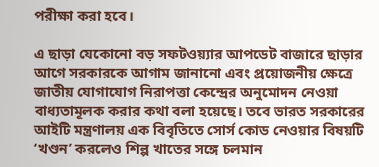পরীক্ষা করা হবে।

এ ছাড়া যেকোনো বড় সফটওয়্যার আপডেট বাজারে ছাড়ার আগে সরকারকে আগাম জানানো এবং প্রয়োজনীয় ক্ষেত্রে জাতীয় যোগাযোগ নিরাপত্তা কেন্দ্রের অনুমোদন নেওয়া বাধ্যতামূলক করার কথা বলা হয়েছে। তবে ভারত সরকারের আইটি মন্ত্রণালয় এক বিবৃতিতে সোর্স কোড নেওয়ার বিষয়টি ‘খণ্ডন’ করলেও শিল্প খাতের সঙ্গে চলমান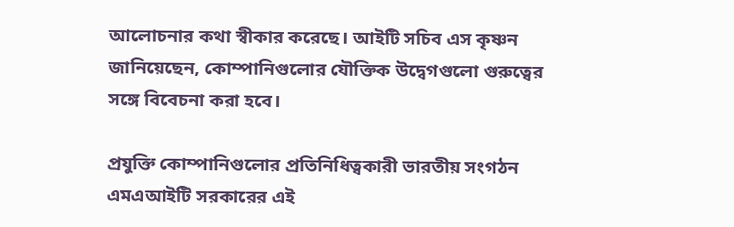আলোচনার কথা স্বীকার করেছে। আইটি সচিব এস কৃষ্ণন জানিয়েছেন, কোম্পানিগুলোর যৌক্তিক উদ্বেগগুলো গুরুত্বের সঙ্গে বিবেচনা করা হবে।

প্রযুক্তি কোম্পানিগুলোর প্রতিনিধিত্বকারী ভারতীয় সংগঠন এমএআইটি সরকারের এই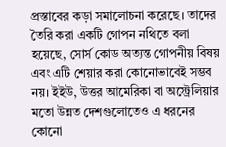প্রস্তাবের কড়া সমালোচনা করেছে। তাদের তৈরি করা একটি গোপন নথিতে বলা হয়েছে, সোর্স কোড অত্যন্ত গোপনীয় বিষয় এবং এটি শেয়ার করা কোনোভাবেই সম্ভব নয়। ইইউ, উত্তর আমেরিকা বা অস্ট্রেলিয়ার মতো উন্নত দেশগুলোতেও এ ধরনের কোনো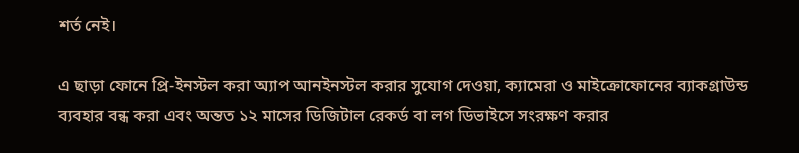শর্ত নেই।

এ ছাড়া ফোনে প্রি-ইনস্টল করা অ্যাপ আনইনস্টল করার সুযোগ দেওয়া, ক্যামেরা ও মাইক্রোফোনের ব্যাকগ্রাউন্ড ব্যবহার বন্ধ করা এবং অন্তত ১২ মাসের ডিজিটাল রেকর্ড বা লগ ডিভাইসে সংরক্ষণ করার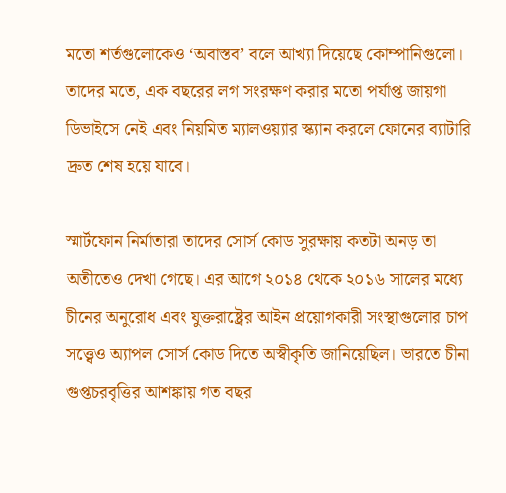মতো শর্তগুলোকেও ‘অবাস্তব’ বলে আখ্যা দিয়েছে কোম্পানিগুলো। তাদের মতে, এক বছরের লগ সংরক্ষণ করার মতো পর্যাপ্ত জায়গা ডিভাইসে নেই এবং নিয়মিত ম্যালওয়্যার স্ক্যান করলে ফোনের ব্যাটারি দ্রুত শেষ হয়ে যাবে।

স্মার্টফোন নির্মাতারা তাদের সোর্স কোড সুরক্ষায় কতটা অনড় তা অতীতেও দেখা গেছে। এর আগে ২০১৪ থেকে ২০১৬ সালের মধ্যে চীনের অনুরোধ এবং যুক্তরাষ্ট্রের আইন প্রয়োগকারী সংস্থাগুলোর চাপ সত্ত্বেও অ্যাপল সোর্স কোড দিতে অস্বীকৃতি জানিয়েছিল। ভারতে চীনা গুপ্তচরবৃত্তির আশঙ্কায় গত বছর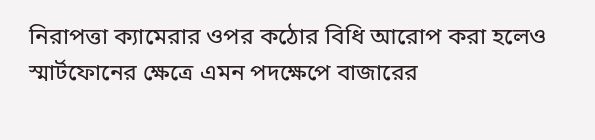নিরাপত্তা ক্যামেরার ওপর কঠোর বিধি আরোপ করা হলেও স্মার্টফোনের ক্ষেত্রে এমন পদক্ষেপে বাজারের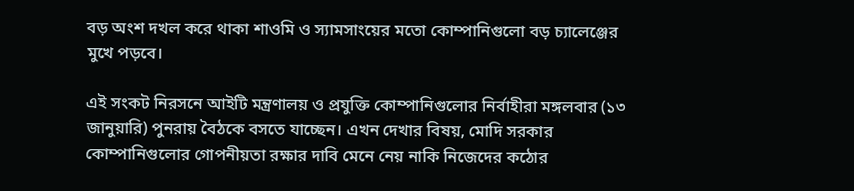বড় অংশ দখল করে থাকা শাওমি ও স্যামসাংয়ের মতো কোম্পানিগুলো বড় চ্যালেঞ্জের মুখে পড়বে।

এই সংকট নিরসনে আইটি মন্ত্রণালয় ও প্রযুক্তি কোম্পানিগুলোর নির্বাহীরা মঙ্গলবার (১৩ জানুয়ারি) পুনরায় বৈঠকে বসতে যাচ্ছেন। এখন দেখার বিষয়, মোদি সরকার কোম্পানিগুলোর গোপনীয়তা রক্ষার দাবি মেনে নেয় নাকি নিজেদের কঠোর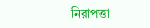নিরাপত্তা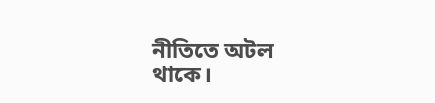নীতিতে অটল থাকে।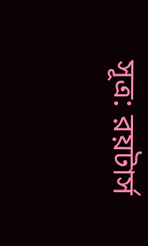সূত্র: রয়টার্স